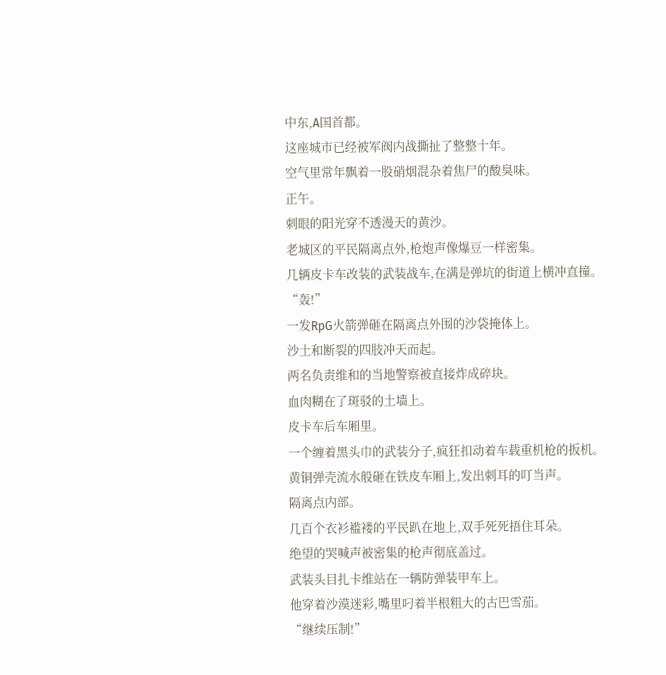中东,A国首都。
这座城市已经被军阀内战撕扯了整整十年。
空气里常年飘着一股硝烟混杂着焦尸的酸臭味。
正午。
刺眼的阳光穿不透漫天的黄沙。
老城区的平民隔离点外,枪炮声像爆豆一样密集。
几辆皮卡车改装的武装战车,在满是弹坑的街道上横冲直撞。
“轰!”
一发RpG火箭弹砸在隔离点外围的沙袋掩体上。
沙土和断裂的四肢冲天而起。
两名负责维和的当地警察被直接炸成碎块。
血肉糊在了斑驳的土墙上。
皮卡车后车厢里。
一个缠着黑头巾的武装分子,疯狂扣动着车载重机枪的扳机。
黄铜弹壳流水般砸在铁皮车厢上,发出刺耳的叮当声。
隔离点内部。
几百个衣衫褴褛的平民趴在地上,双手死死捂住耳朵。
绝望的哭喊声被密集的枪声彻底盖过。
武装头目扎卡维站在一辆防弹装甲车上。
他穿着沙漠迷彩,嘴里叼着半根粗大的古巴雪茄。
“继续压制!”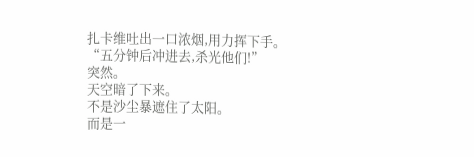扎卡维吐出一口浓烟,用力挥下手。
“五分钟后冲进去,杀光他们!”
突然。
天空暗了下来。
不是沙尘暴遮住了太阳。
而是一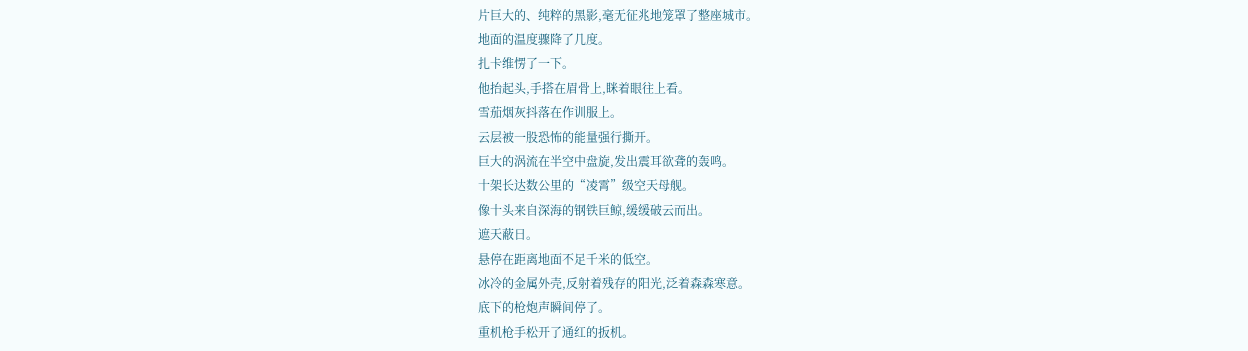片巨大的、纯粹的黑影,毫无征兆地笼罩了整座城市。
地面的温度骤降了几度。
扎卡维愣了一下。
他抬起头,手搭在眉骨上,眯着眼往上看。
雪茄烟灰抖落在作训服上。
云层被一股恐怖的能量强行撕开。
巨大的涡流在半空中盘旋,发出震耳欲聋的轰鸣。
十架长达数公里的“凌霄”级空天母舰。
像十头来自深海的钢铁巨鲸,缓缓破云而出。
遮天蔽日。
悬停在距离地面不足千米的低空。
冰冷的金属外壳,反射着残存的阳光,泛着森森寒意。
底下的枪炮声瞬间停了。
重机枪手松开了通红的扳机。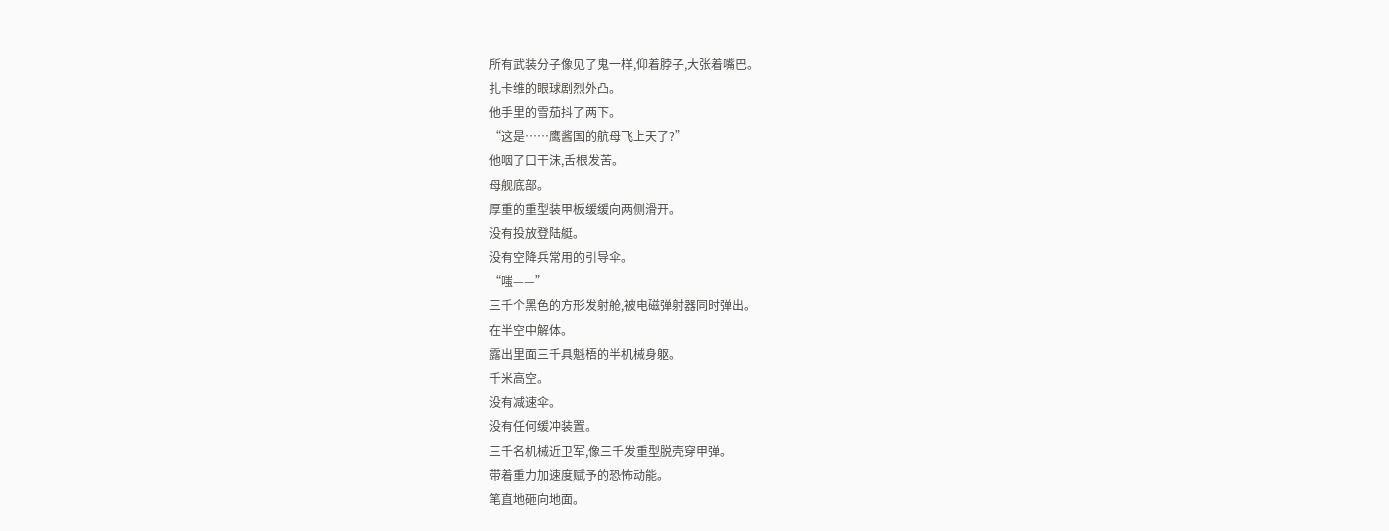所有武装分子像见了鬼一样,仰着脖子,大张着嘴巴。
扎卡维的眼球剧烈外凸。
他手里的雪茄抖了两下。
“这是……鹰酱国的航母飞上天了?”
他咽了口干沫,舌根发苦。
母舰底部。
厚重的重型装甲板缓缓向两侧滑开。
没有投放登陆艇。
没有空降兵常用的引导伞。
“嗤——”
三千个黑色的方形发射舱,被电磁弹射器同时弹出。
在半空中解体。
露出里面三千具魁梧的半机械身躯。
千米高空。
没有减速伞。
没有任何缓冲装置。
三千名机械近卫军,像三千发重型脱壳穿甲弹。
带着重力加速度赋予的恐怖动能。
笔直地砸向地面。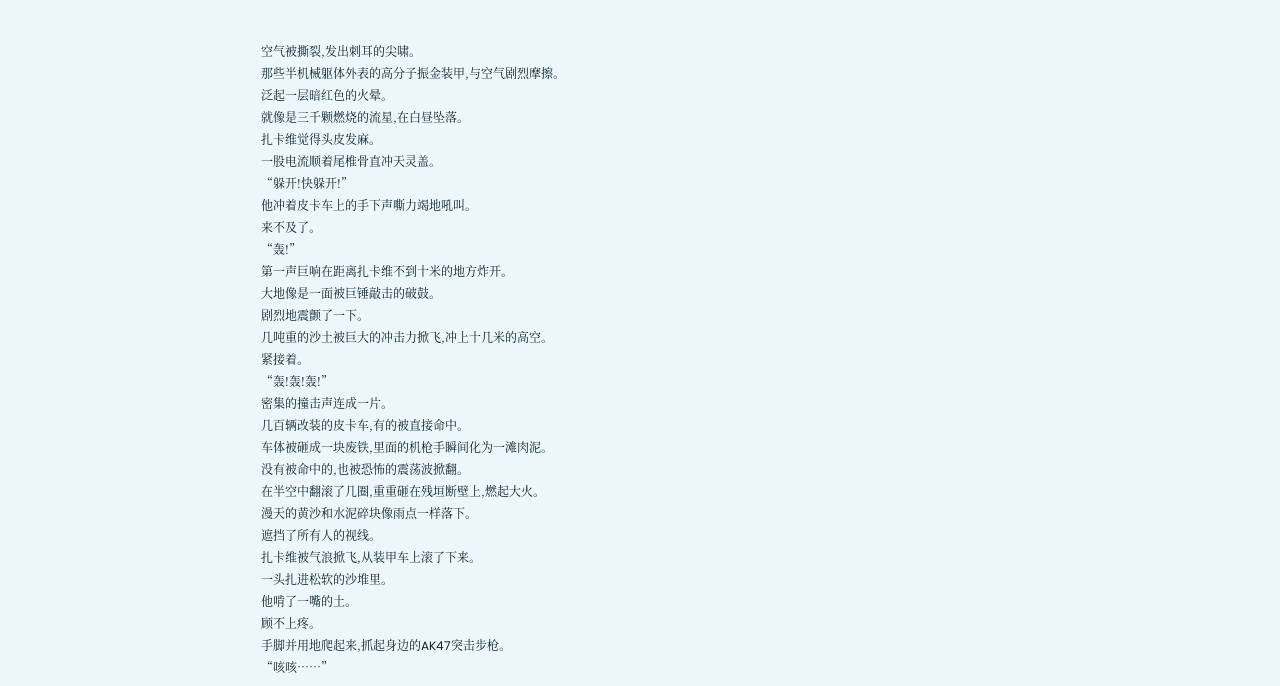空气被撕裂,发出刺耳的尖啸。
那些半机械躯体外表的高分子振金装甲,与空气剧烈摩擦。
泛起一层暗红色的火晕。
就像是三千颗燃烧的流星,在白昼坠落。
扎卡维觉得头皮发麻。
一股电流顺着尾椎骨直冲天灵盖。
“躲开!快躲开!”
他冲着皮卡车上的手下声嘶力竭地吼叫。
来不及了。
“轰!”
第一声巨响在距离扎卡维不到十米的地方炸开。
大地像是一面被巨锤敲击的破鼓。
剧烈地震颤了一下。
几吨重的沙土被巨大的冲击力掀飞,冲上十几米的高空。
紧接着。
“轰!轰!轰!”
密集的撞击声连成一片。
几百辆改装的皮卡车,有的被直接命中。
车体被砸成一块废铁,里面的机枪手瞬间化为一滩肉泥。
没有被命中的,也被恐怖的震荡波掀翻。
在半空中翻滚了几圈,重重砸在残垣断壁上,燃起大火。
漫天的黄沙和水泥碎块像雨点一样落下。
遮挡了所有人的视线。
扎卡维被气浪掀飞,从装甲车上滚了下来。
一头扎进松软的沙堆里。
他啃了一嘴的土。
顾不上疼。
手脚并用地爬起来,抓起身边的AK47突击步枪。
“咳咳……”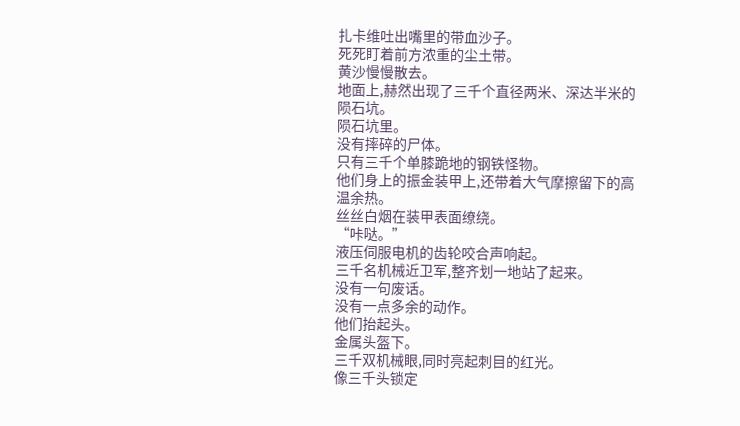扎卡维吐出嘴里的带血沙子。
死死盯着前方浓重的尘土带。
黄沙慢慢散去。
地面上,赫然出现了三千个直径两米、深达半米的陨石坑。
陨石坑里。
没有摔碎的尸体。
只有三千个单膝跪地的钢铁怪物。
他们身上的振金装甲上,还带着大气摩擦留下的高温余热。
丝丝白烟在装甲表面缭绕。
“咔哒。”
液压伺服电机的齿轮咬合声响起。
三千名机械近卫军,整齐划一地站了起来。
没有一句废话。
没有一点多余的动作。
他们抬起头。
金属头盔下。
三千双机械眼,同时亮起刺目的红光。
像三千头锁定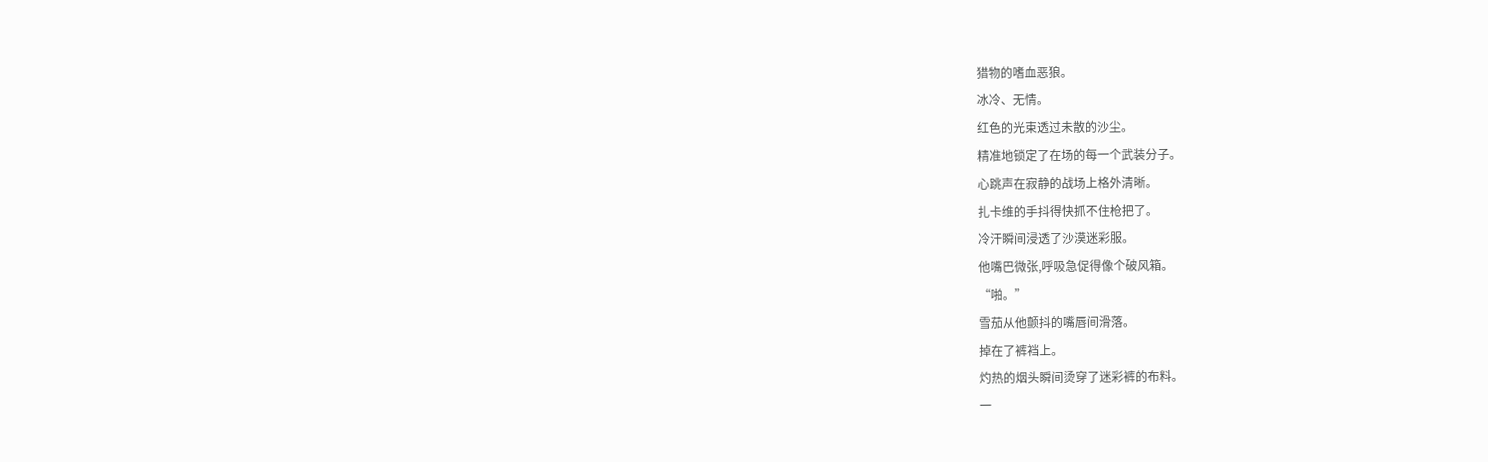猎物的嗜血恶狼。
冰冷、无情。
红色的光束透过未散的沙尘。
精准地锁定了在场的每一个武装分子。
心跳声在寂静的战场上格外清晰。
扎卡维的手抖得快抓不住枪把了。
冷汗瞬间浸透了沙漠迷彩服。
他嘴巴微张,呼吸急促得像个破风箱。
“啪。”
雪茄从他颤抖的嘴唇间滑落。
掉在了裤裆上。
灼热的烟头瞬间烫穿了迷彩裤的布料。
一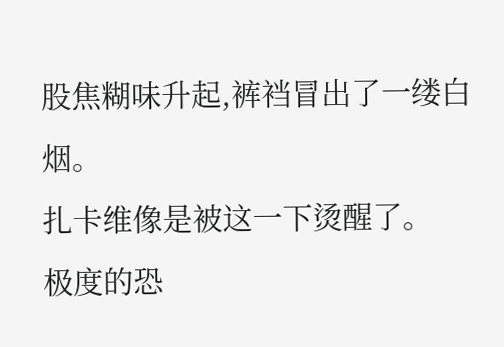股焦糊味升起,裤裆冒出了一缕白烟。
扎卡维像是被这一下烫醒了。
极度的恐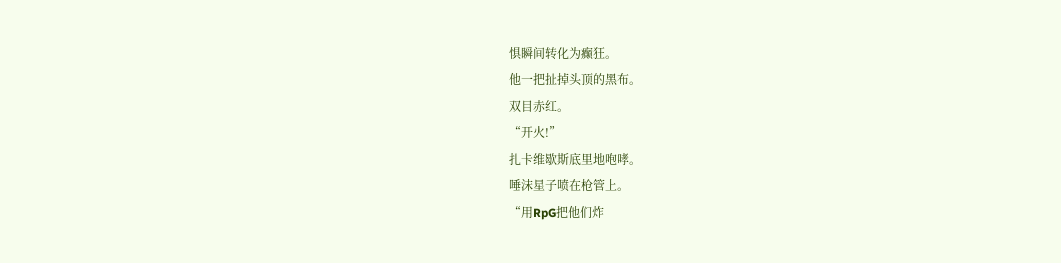惧瞬间转化为癫狂。
他一把扯掉头顶的黑布。
双目赤红。
“开火!”
扎卡维歇斯底里地咆哮。
唾沫星子喷在枪管上。
“用RpG把他们炸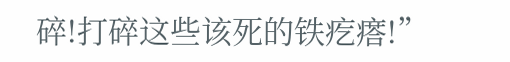碎!打碎这些该死的铁疙瘩!”